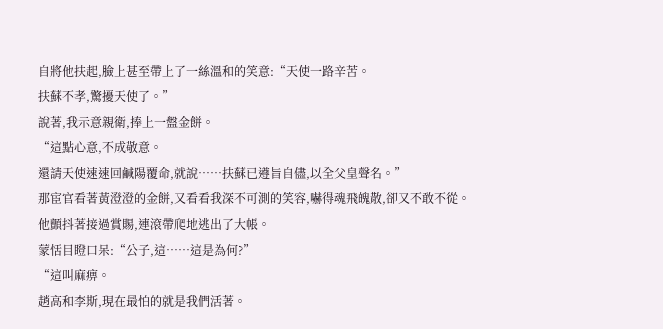自將他扶起,臉上甚至帶上了一絲溫和的笑意:“天使一路辛苦。
扶蘇不孝,驚擾天使了。”
說著,我示意親衛,捧上一盤金餅。
“這點心意,不成敬意。
還請天使速速回鹹陽覆命,就說……扶蘇已遵旨自儘,以全父皇聲名。”
那宦官看著黃澄澄的金餅,又看看我深不可測的笑容,嚇得魂飛魄散,卻又不敢不從。
他顫抖著接過賞賜,連滾帶爬地逃出了大帳。
蒙恬目瞪口呆:“公子,這……這是為何?”
“這叫麻痹。
趙高和李斯,現在最怕的就是我們活著。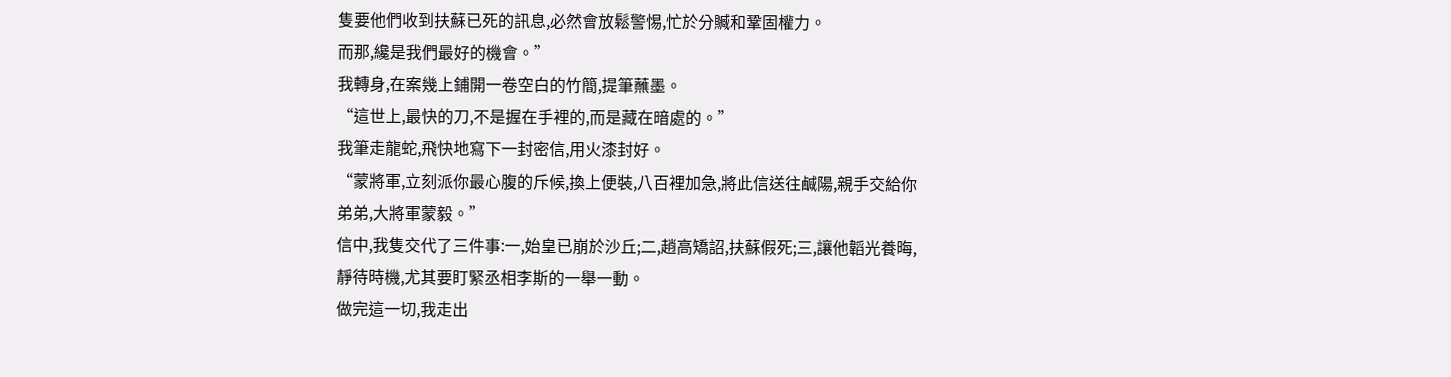隻要他們收到扶蘇已死的訊息,必然會放鬆警惕,忙於分贓和鞏固權力。
而那,纔是我們最好的機會。”
我轉身,在案幾上鋪開一卷空白的竹簡,提筆蘸墨。
“這世上,最快的刀,不是握在手裡的,而是藏在暗處的。”
我筆走龍蛇,飛快地寫下一封密信,用火漆封好。
“蒙將軍,立刻派你最心腹的斥候,換上便裝,八百裡加急,將此信送往鹹陽,親手交給你弟弟,大將軍蒙毅。”
信中,我隻交代了三件事:一,始皇已崩於沙丘;二,趙高矯詔,扶蘇假死;三,讓他韜光養晦,靜待時機,尤其要盯緊丞相李斯的一舉一動。
做完這一切,我走出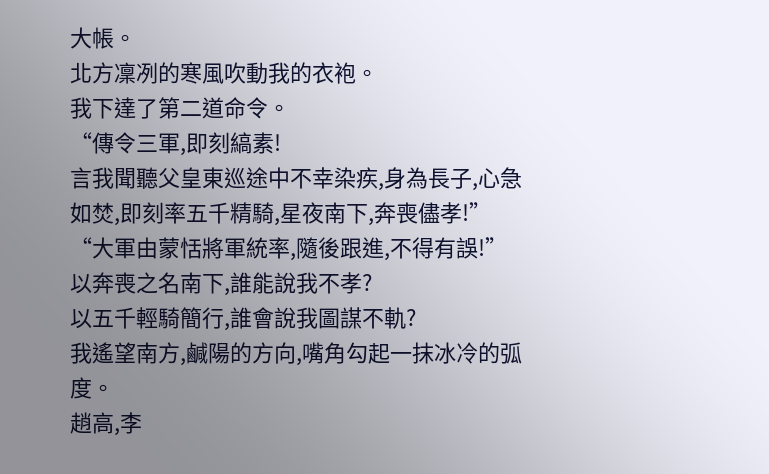大帳。
北方凜冽的寒風吹動我的衣袍。
我下達了第二道命令。
“傳令三軍,即刻縞素!
言我聞聽父皇東巡途中不幸染疾,身為長子,心急如焚,即刻率五千精騎,星夜南下,奔喪儘孝!”
“大軍由蒙恬將軍統率,隨後跟進,不得有誤!”
以奔喪之名南下,誰能說我不孝?
以五千輕騎簡行,誰會說我圖謀不軌?
我遙望南方,鹹陽的方向,嘴角勾起一抹冰冷的弧度。
趙高,李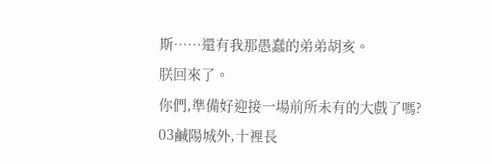斯……還有我那愚蠢的弟弟胡亥。
朕回來了。
你們,準備好迎接一場前所未有的大戲了嗎?
03鹹陽城外,十裡長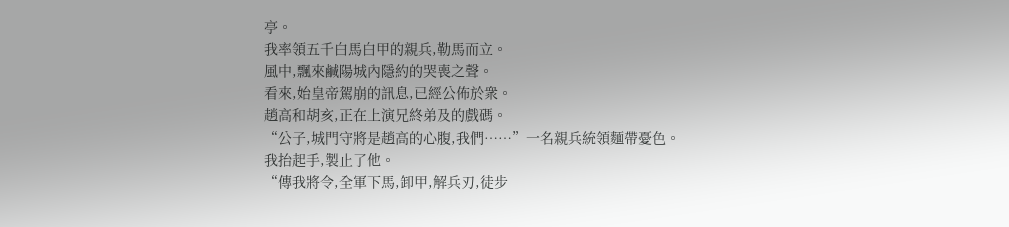亭。
我率領五千白馬白甲的親兵,勒馬而立。
風中,飄來鹹陽城內隱約的哭喪之聲。
看來,始皇帝駕崩的訊息,已經公佈於衆。
趙高和胡亥,正在上演兄終弟及的戲碼。
“公子,城門守將是趙高的心腹,我們……”一名親兵統領麵帶憂色。
我抬起手,製止了他。
“傳我將令,全軍下馬,卸甲,解兵刃,徒步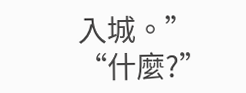入城。”
“什麼?”